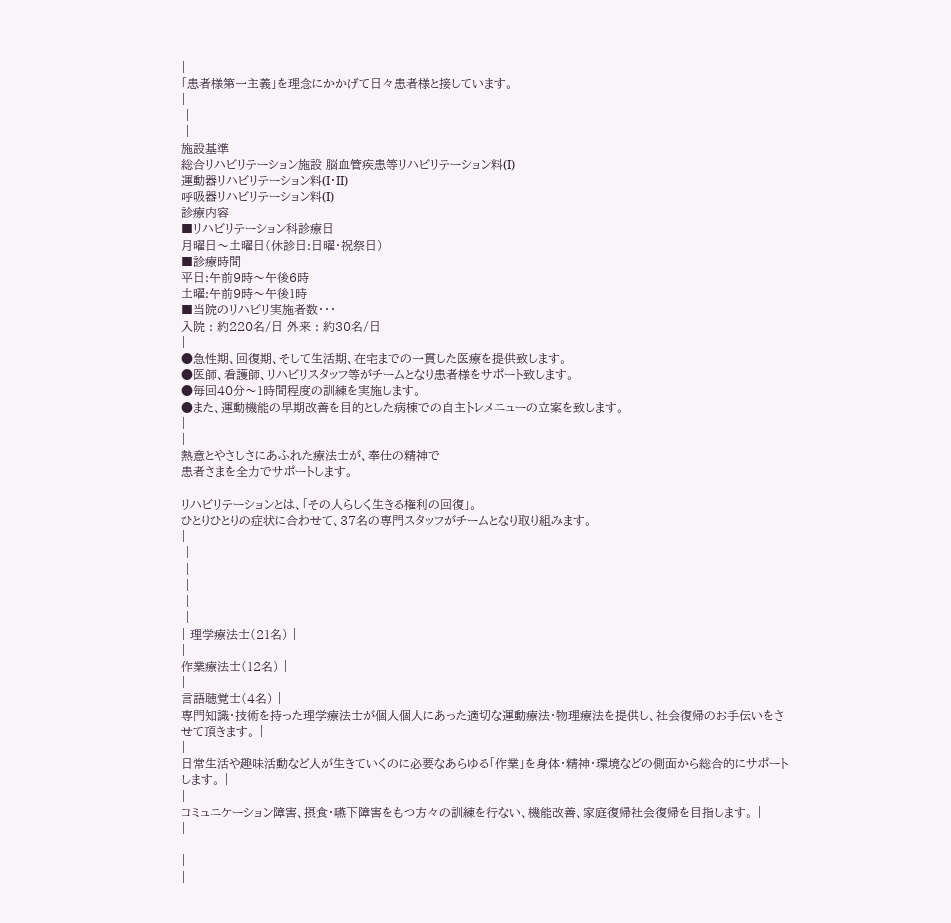|
「患者様第一主義」を理念にかかげて日々患者様と接しています。
|
 |
 |
施設基準
総合リハビリテーション施設 脳血管疾患等リハビリテーション料(I)
運動器リハビリテーション料(I・II)
呼吸器リハビリテーション料(I)
診療内容
■リハビリテーション科診療日
月曜日〜土曜日(休診日:日曜・祝祭日)
■診療時間
平日:午前9時〜午後6時
土曜:午前9時〜午後1時
■当院のリハビリ実施者数・・・
入院 : 約220名/日 外来 : 約30名/日
|
●急性期、回復期、そして生活期、在宅までの一貫した医療を提供致します。
●医師、看護師、リハビリスタッフ等がチームとなり患者様をサポート致します。
●毎回40分〜1時間程度の訓練を実施します。
●また、運動機能の早期改善を目的とした病棟での自主トレメニューの立案を致します。
|
|
熱意とやさしさにあふれた療法士が、奉仕の精神で
患者さまを全力でサポートします。

リハビリテーションとは、「その人らしく生きる権利の回復」。
ひとりひとりの症状に合わせて、37名の専門スタッフがチームとなり取り組みます。
|
 |
 |
 |
 |
 |
| 理学療法士(21名) |
|
作業療法士(12名) |
|
言語聴覚士(4名) |
専門知識・技術を持った理学療法士が個人個人にあった適切な運動療法・物理療法を提供し、社会復帰のお手伝いをさせて頂きます。 |
|
日常生活や趣味活動など人が生きていくのに必要なあらゆる「作業」を身体・精神・環境などの側面から総合的にサポートします。 |
|
コミュニケーション障害、摂食・嚥下障害をもつ方々の訓練を行ない、機能改善、家庭復帰社会復帰を目指します。 |
|

|
|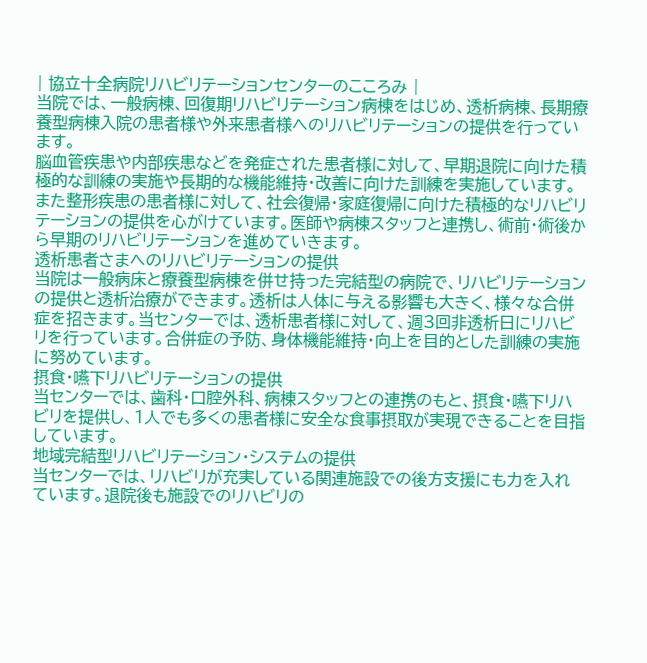| 協立十全病院リハビリテーションセンターのこころみ |
当院では、一般病棟、回復期リハビリテーション病棟をはじめ、透析病棟、長期療養型病棟入院の患者様や外来患者様へのリハビリテーションの提供を行っています。
脳血管疾患や内部疾患などを発症された患者様に対して、早期退院に向けた積極的な訓練の実施や長期的な機能維持・改善に向けた訓練を実施しています。
また整形疾患の患者様に対して、社会復帰・家庭復帰に向けた積極的なリハビリテーションの提供を心がけています。医師や病棟スタッフと連携し、術前・術後から早期のリハビリテーションを進めていきます。
透析患者さまへのリハビリテーションの提供
当院は一般病床と療養型病棟を併せ持った完結型の病院で、リハビリテーションの提供と透析治療ができます。透析は人体に与える影響も大きく、様々な合併症を招きます。当センターでは、透析患者様に対して、週3回非透析日にリハビリを行っています。合併症の予防、身体機能維持・向上を目的とした訓練の実施に努めています。
摂食・嚥下リハビリテーションの提供
当センターでは、歯科・口腔外科、病棟スタッフとの連携のもと、摂食・嚥下リハビリを提供し、1人でも多くの患者様に安全な食事摂取が実現できることを目指しています。
地域完結型リハビリテーション・システムの提供
当センターでは、リハビリが充実している関連施設での後方支援にも力を入れています。退院後も施設でのリハビリの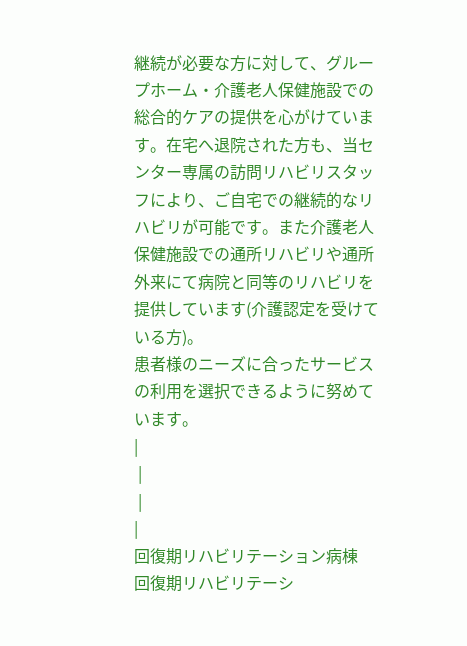継続が必要な方に対して、グループホーム・介護老人保健施設での総合的ケアの提供を心がけています。在宅へ退院された方も、当センター専属の訪問リハビリスタッフにより、ご自宅での継続的なリハビリが可能です。また介護老人保健施設での通所リハビリや通所外来にて病院と同等のリハビリを提供しています(介護認定を受けている方)。
患者様のニーズに合ったサービスの利用を選択できるように努めています。
|
 |
 |
|
回復期リハビリテーション病棟
回復期リハビリテーシ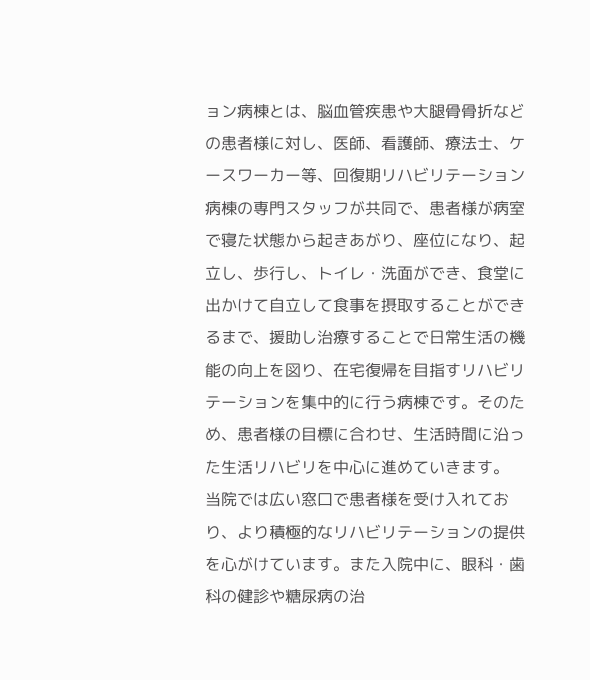ョン病棟とは、脳血管疾患や大腿骨骨折などの患者様に対し、医師、看護師、療法士、ケースワーカー等、回復期リハビリテーション病棟の専門スタッフが共同で、患者様が病室で寝た状態から起きあがり、座位になり、起立し、歩行し、トイレ・洗面ができ、食堂に出かけて自立して食事を摂取することができるまで、援助し治療することで日常生活の機能の向上を図り、在宅復帰を目指すリハビリテーションを集中的に行う病棟です。そのため、患者様の目標に合わせ、生活時間に沿った生活リハビリを中心に進めていきます。
当院では広い窓口で患者様を受け入れており、より積極的なリハビリテーションの提供を心がけています。また入院中に、眼科・歯科の健診や糖尿病の治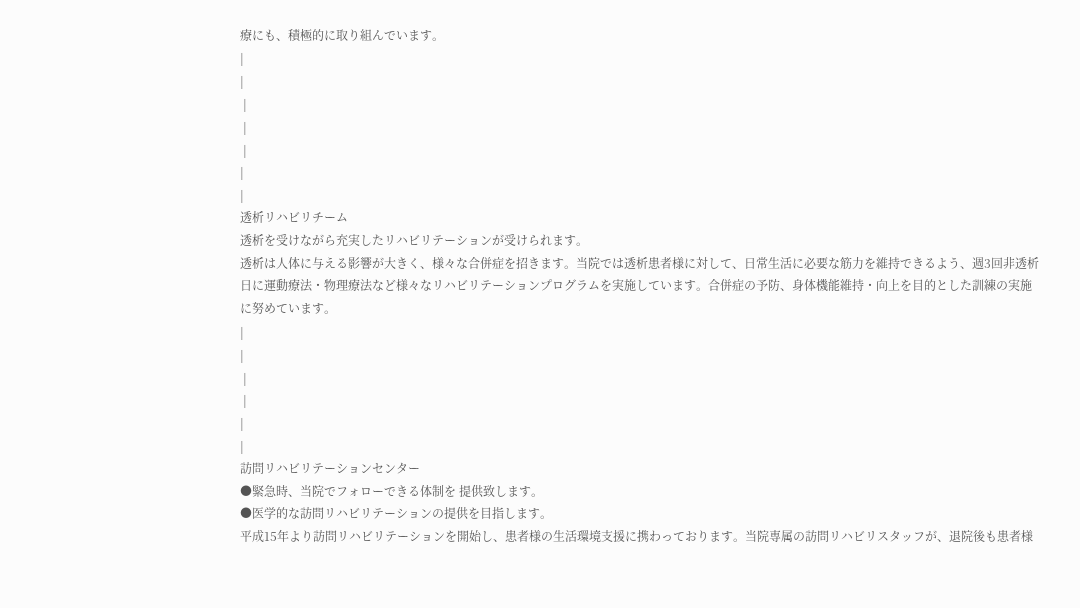療にも、積極的に取り組んでいます。
|
|
 |
 |
 |
|
|
透析リハビリチーム
透析を受けながら充実したリハビリテーションが受けられます。
透析は人体に与える影響が大きく、様々な合併症を招きます。当院では透析患者様に対して、日常生活に必要な筋力を維持できるよう、週3回非透析日に運動療法・物理療法など様々なリハビリテーションプログラムを実施しています。合併症の予防、身体機能維持・向上を目的とした訓練の実施に努めています。
|
|
 |
 |
|
|
訪問リハビリテーションセンター
●緊急時、当院でフォローできる体制を 提供致します。
●医学的な訪問リハビリテーションの提供を目指します。
平成15年より訪問リハビリテーションを開始し、患者様の生活環境支援に携わっております。当院専属の訪問リハビリスタッフが、退院後も患者様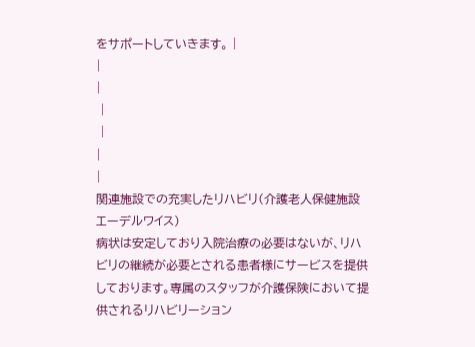をサポートしていきます。 |
|
|
 |
 |
|
|
関連施設での充実したリハビリ(介護老人保健施設エーデルワイス)
病状は安定しており入院治療の必要はないが、リハビリの継続が必要とされる患者様にサービスを提供しております。専属のスタッフが介護保険において提供されるリハビリーション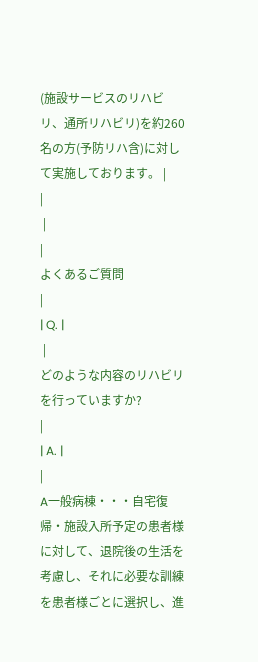(施設サービスのリハビリ、通所リハビリ)を約260名の方(予防リハ含)に対して実施しております。 |
|
 |
|
よくあるご質問
|
| Q. |
 |
どのような内容のリハビリを行っていますか?
|
| A. |
|
A一般病棟・・・自宅復帰・施設入所予定の患者様に対して、退院後の生活を考慮し、それに必要な訓練を患者様ごとに選択し、進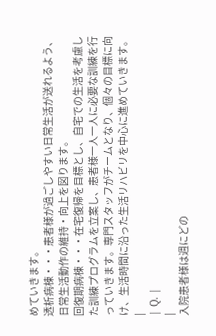めていきます。
透析病棟・・・患者様が過ごしやすい日常生活が送れるよう、日常生活動作の維持・向上を図ります。
回復期病棟・・・在宅復帰を目標とし、自宅での生活を考慮した訓練プログラムを立案し、患者様一人一人に必要な訓練を行っていきます。専門スタッフがチームとなり、個々の目標に向け、生活時間に沿った生活リハビリを中心に進めていきます。
|
| Q. |
|
入院患者様は週にどの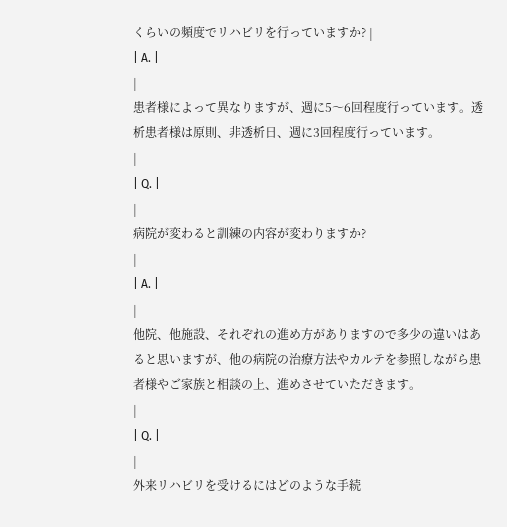くらいの頻度でリハビリを行っていますか? |
| A. |
|
患者様によって異なりますが、週に5〜6回程度行っています。透析患者様は原則、非透析日、週に3回程度行っています。
|
| Q. |
|
病院が変わると訓練の内容が変わりますか?
|
| A. |
|
他院、他施設、それぞれの進め方がありますので多少の違いはあると思いますが、他の病院の治療方法やカルテを参照しながら患者様やご家族と相談の上、進めさせていただきます。
|
| Q. |
|
外来リハビリを受けるにはどのような手続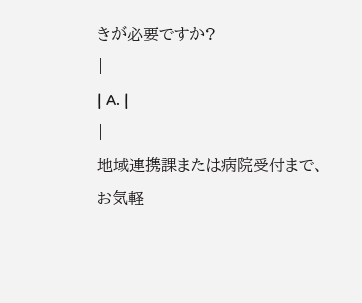きが必要ですか?
|
| A. |
|
地域連携課または病院受付まで、お気軽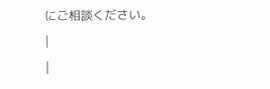にご相談ください。
|
|